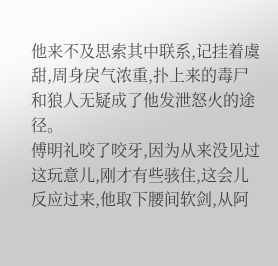他来不及思索其中联系,记挂着虞甜,周身戾气浓重,扑上来的毒尸和狼人无疑成了他发泄怒火的途径。
傅明礼咬了咬牙,因为从来没见过这玩意儿,刚才有些骇住,这会儿反应过来,他取下腰间软剑,从阿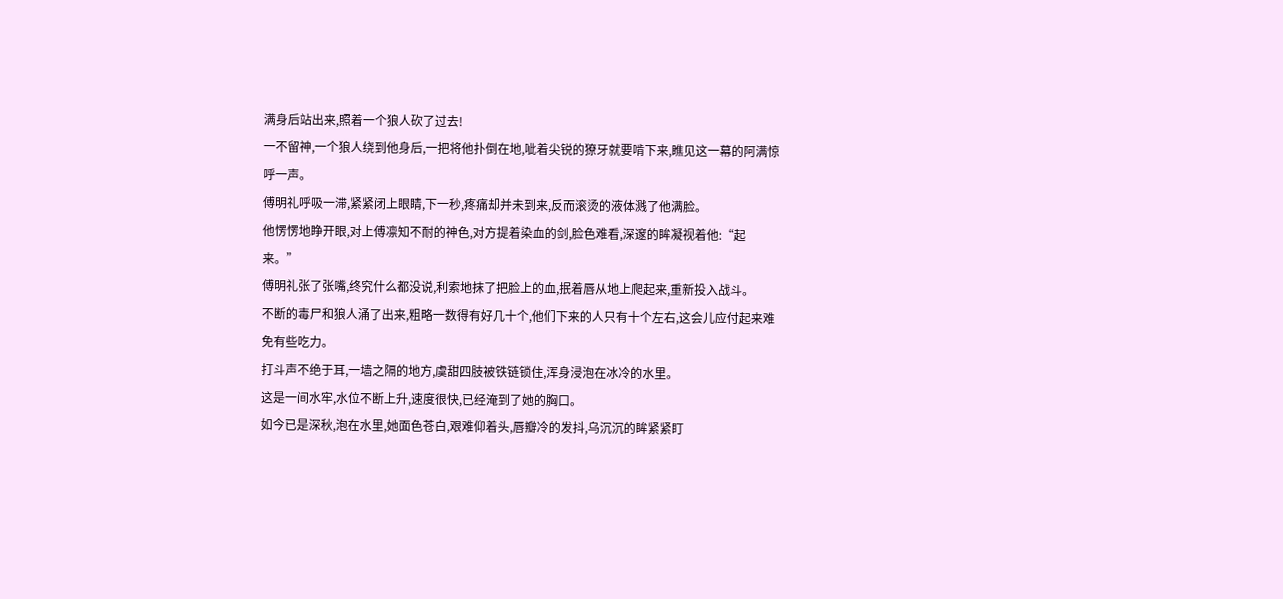满身后站出来,照着一个狼人砍了过去!
一不留神,一个狼人绕到他身后,一把将他扑倒在地,呲着尖锐的獠牙就要啃下来,瞧见这一幕的阿满惊呼一声。
傅明礼呼吸一滞,紧紧闭上眼睛,下一秒,疼痛却并未到来,反而滚烫的液体溅了他满脸。
他愣愣地睁开眼,对上傅凛知不耐的神色,对方提着染血的剑,脸色难看,深邃的眸凝视着他:“起来。”
傅明礼张了张嘴,终究什么都没说,利索地抹了把脸上的血,抿着唇从地上爬起来,重新投入战斗。
不断的毒尸和狼人涌了出来,粗略一数得有好几十个,他们下来的人只有十个左右,这会儿应付起来难免有些吃力。
打斗声不绝于耳,一墙之隔的地方,虞甜四肢被铁链锁住,浑身浸泡在冰冷的水里。
这是一间水牢,水位不断上升,速度很快,已经淹到了她的胸口。
如今已是深秋,泡在水里,她面色苍白,艰难仰着头,唇瓣冷的发抖,乌沉沉的眸紧紧盯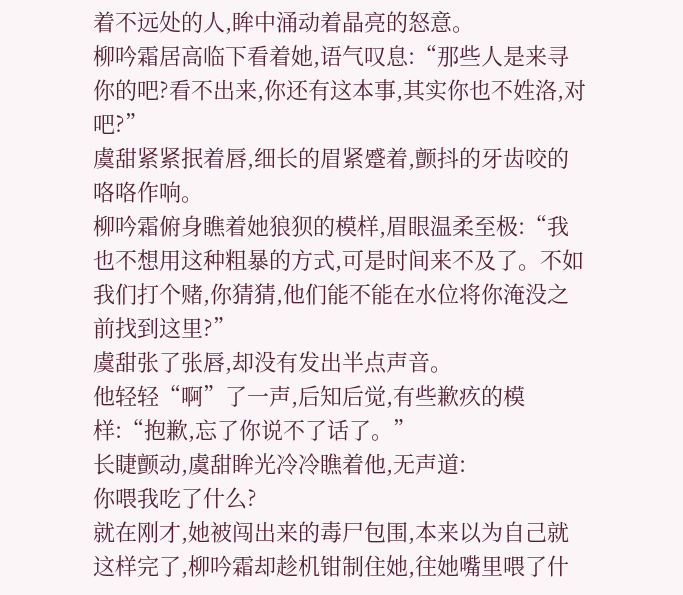着不远处的人,眸中涌动着晶亮的怒意。
柳吟霜居高临下看着她,语气叹息:“那些人是来寻你的吧?看不出来,你还有这本事,其实你也不姓洛,对吧?”
虞甜紧紧抿着唇,细长的眉紧蹙着,颤抖的牙齿咬的咯咯作响。
柳吟霜俯身瞧着她狼狈的模样,眉眼温柔至极:“我也不想用这种粗暴的方式,可是时间来不及了。不如我们打个赌,你猜猜,他们能不能在水位将你淹没之前找到这里?”
虞甜张了张唇,却没有发出半点声音。
他轻轻“啊”了一声,后知后觉,有些歉疚的模样:“抱歉,忘了你说不了话了。”
长睫颤动,虞甜眸光冷冷瞧着他,无声道:
你喂我吃了什么?
就在刚才,她被闯出来的毒尸包围,本来以为自己就这样完了,柳吟霜却趁机钳制住她,往她嘴里喂了什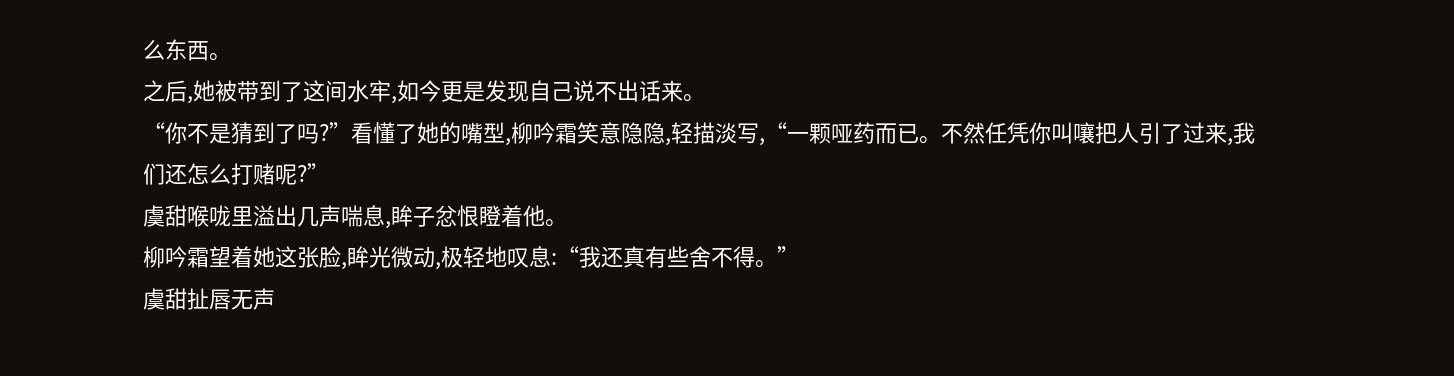么东西。
之后,她被带到了这间水牢,如今更是发现自己说不出话来。
“你不是猜到了吗?”看懂了她的嘴型,柳吟霜笑意隐隐,轻描淡写,“一颗哑药而已。不然任凭你叫嚷把人引了过来,我们还怎么打赌呢?”
虞甜喉咙里溢出几声喘息,眸子忿恨瞪着他。
柳吟霜望着她这张脸,眸光微动,极轻地叹息:“我还真有些舍不得。”
虞甜扯唇无声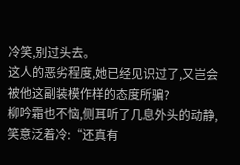冷笑,别过头去。
这人的恶劣程度,她已经见识过了,又岂会被他这副装模作样的态度所骗?
柳吟霜也不恼,侧耳听了几息外头的动静,笑意泛着冷:“还真有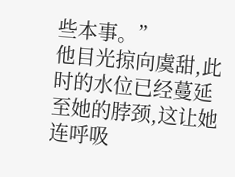些本事。”
他目光掠向虞甜,此时的水位已经蔓延至她的脖颈,这让她连呼吸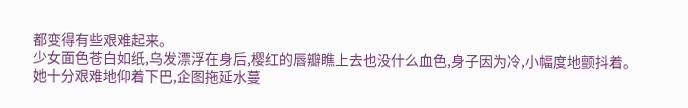都变得有些艰难起来。
少女面色苍白如纸,乌发漂浮在身后,樱红的唇瓣瞧上去也没什么血色,身子因为冷,小幅度地颤抖着。
她十分艰难地仰着下巴,企图拖延水蔓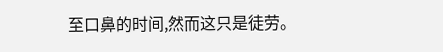至口鼻的时间,然而这只是徒劳。